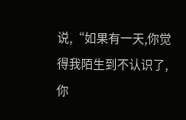说,“如果有一天,你觉得我陌生到不认识了,你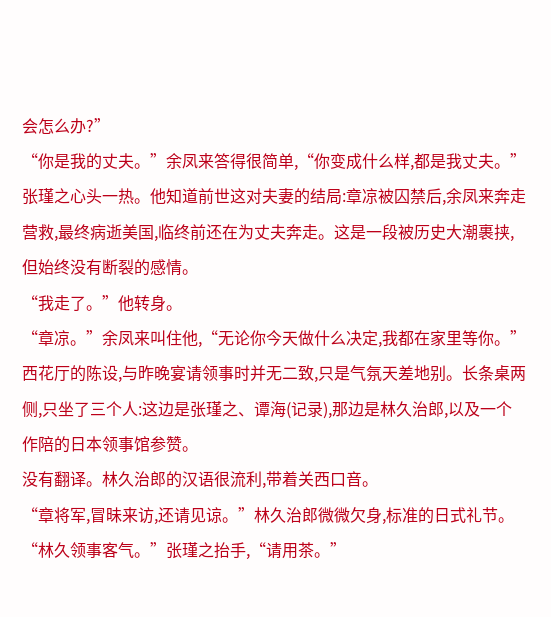会怎么办?”
“你是我的丈夫。”余凤来答得很简单,“你变成什么样,都是我丈夫。”
张瑾之心头一热。他知道前世这对夫妻的结局:章凉被囚禁后,余凤来奔走营救,最终病逝美国,临终前还在为丈夫奔走。这是一段被历史大潮裹挟,但始终没有断裂的感情。
“我走了。”他转身。
“章凉。”余凤来叫住他,“无论你今天做什么决定,我都在家里等你。”
西花厅的陈设,与昨晚宴请领事时并无二致,只是气氛天差地别。长条桌两侧,只坐了三个人:这边是张瑾之、谭海(记录),那边是林久治郎,以及一个作陪的日本领事馆参赞。
没有翻译。林久治郎的汉语很流利,带着关西口音。
“章将军,冒昧来访,还请见谅。”林久治郎微微欠身,标准的日式礼节。
“林久领事客气。”张瑾之抬手,“请用茶。”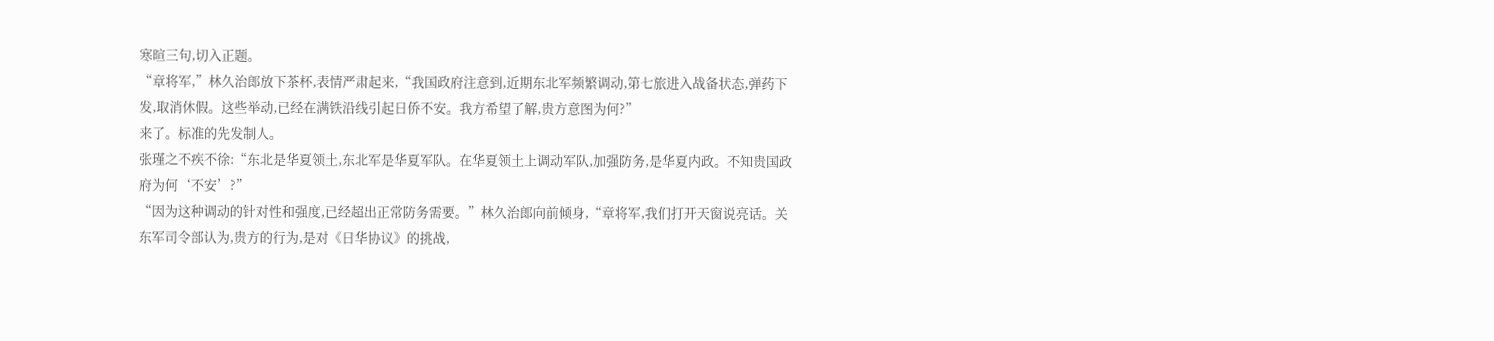寒暄三句,切入正题。
“章将军,”林久治郎放下茶杯,表情严肃起来,“我国政府注意到,近期东北军频繁调动,第七旅进入战备状态,弹药下发,取消休假。这些举动,已经在满铁沿线引起日侨不安。我方希望了解,贵方意图为何?”
来了。标准的先发制人。
张瑾之不疾不徐:“东北是华夏领土,东北军是华夏军队。在华夏领土上调动军队,加强防务,是华夏内政。不知贵国政府为何‘不安’?”
“因为这种调动的针对性和强度,已经超出正常防务需要。”林久治郎向前倾身,“章将军,我们打开天窗说亮话。关东军司令部认为,贵方的行为,是对《日华协议》的挑战,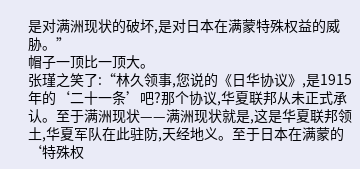是对满洲现状的破坏,是对日本在满蒙特殊权益的威胁。”
帽子一顶比一顶大。
张瑾之笑了:“林久领事,您说的《日华协议》,是1915年的‘二十一条’吧?那个协议,华夏联邦从未正式承认。至于满洲现状——满洲现状就是,这是华夏联邦领土,华夏军队在此驻防,天经地义。至于日本在满蒙的‘特殊权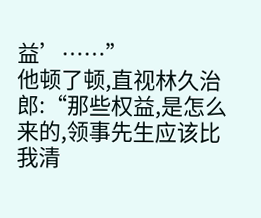益’……”
他顿了顿,直视林久治郎:“那些权益,是怎么来的,领事先生应该比我清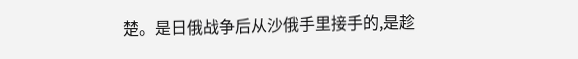楚。是日俄战争后从沙俄手里接手的,是趁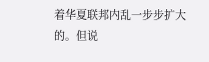着华夏联邦内乱一步步扩大的。但说